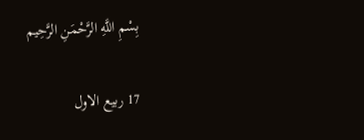بِسْمِ اللَّهِ الرَّحْمَنِ الرَّحِيم

17 ربیع الاول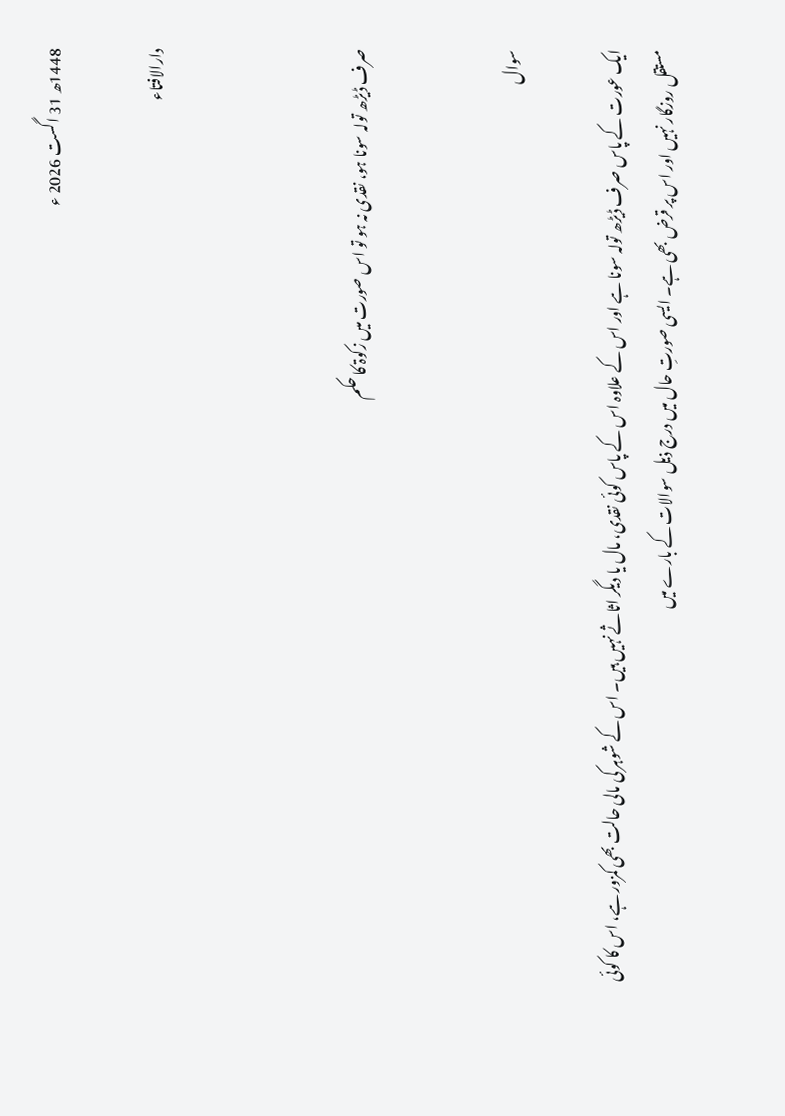1448ھ 31 اگست 2026 ء

دارالافتاء



صرف ڈیڑھ تولہ سونا ہو، نقدی نہ ہو تو اس صورت میں زکوۃ کا حکم


سوال

ایک عورت کے پاس صرف ڈیڑھ تولہ سونا ہے اور اس کے علاوہ اس کے پاس کوئی نقدی، مال یا دیگر اثاثے نہیں ہیں۔ اس کے شوہر کی مالی حالت بھی کمزور ہے، اس کا کوئی مستقل روزگار نہیں اور اس پر قرض بھی ہے۔ ایسی صورتِ حال میں درج ذیل سوالات کے بارے میں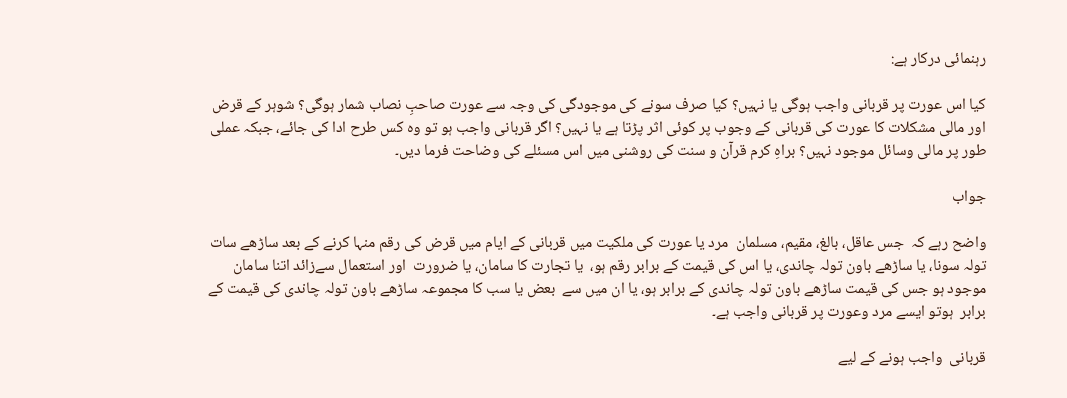رہنمائی درکار ہے:

کیا اس عورت پر قربانی واجب ہوگی یا نہیں؟ کیا صرف سونے کی موجودگی کی وجہ سے عورت صاحبِ نصاب شمار ہوگی؟ شوہر کے قرض اور مالی مشکلات کا عورت کی قربانی کے وجوب پر کوئی اثر پڑتا ہے یا نہیں؟ اگر قربانی واجب ہو تو وہ کس طرح ادا کی جائے، جبکہ عملی طور پر مالی وسائل موجود نہیں؟ براہِ کرم قرآن و سنت کی روشنی میں اس مسئلے کی وضاحت فرما دیں۔

جواب

واضح رہے کہ  جس عاقل، بالغ، مقیم، مسلمان  مرد یا عورت کی ملکیت میں قربانی کے ایام میں قرض کی رقم منہا کرنے کے بعد ساڑھے سات تولہ سونا، یا ساڑھے باون تولہ چاندی، یا اس کی قیمت کے برابر رقم ہو،  یا تجارت کا سامان، یا ضرورت  اور استعمال سےزائد اتنا سامان  موجود ہو جس کی قیمت ساڑھے باون تولہ چاندی کے برابر ہو، یا ان میں سے  بعض یا سب کا مجموعہ ساڑھے باون تولہ چاندی کی قیمت کے برابر  ہوتو ایسے مرد وعورت پر قربانی واجب ہے۔

قربانی  واجب ہونے کے لیے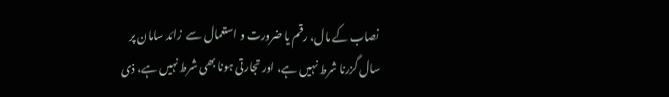نصاب کے مال، رقم یا ضرورت و استعمال سے  زائد سامان پر سال گزرنا شرط نہیں ہے، اور تجارتی ہونا بھی شرط نہیں ہے، ذی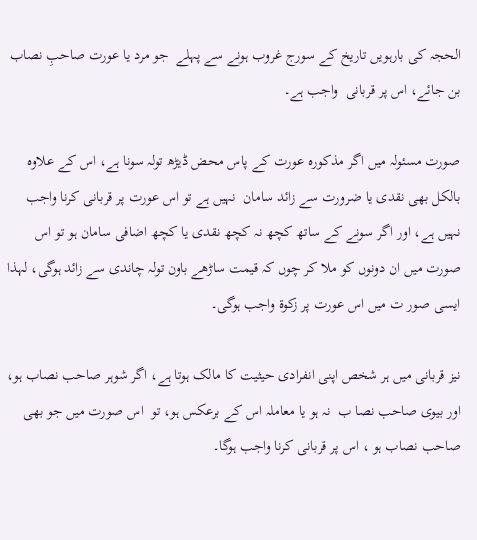الحجہ کی بارہویں تاریخ کے سورج غروب ہونے سے پہلے  جو مرد یا عورت صاحبِ نصاب بن جائے، اس پر قربانی  واجب ہے۔

صورت مسئولہ میں اگر مذکورہ عورت کے پاس محض ڈیڑھ تولہ سونا ہے، اس کے علاوہ بالکل بھی نقدی یا ضرورت سے زائد سامان  نہیں ہے تو اس عورت پر قربانی کرنا واجب نہیں ہے، اور اگر سونے کے ساتھ کچھ نہ کچھ نقدی یا کچھ اضافی سامان ہو تو اس صورت میں ان دونوں کو ملا کر چوں کہ قیمت ساڑھے باون تولہ چاندی سے زائد ہوگی، لہذا ایسی صور ت میں اس عورت پر زکوۃ واجب ہوگی۔

نیز قربانی میں ہر شخص اپنی انفرادی حیثیت کا مالک ہوتا ہے، اگر شوہر صاحب نصاب ہو، اور بیوی صاحب نصا ب  نہ ہو یا معاملہ اس کے برعکس ہو، تو  اس صورت میں جو بھی صاحب نصاب ہو ، اس پر قربانی کرنا واجب ہوگا۔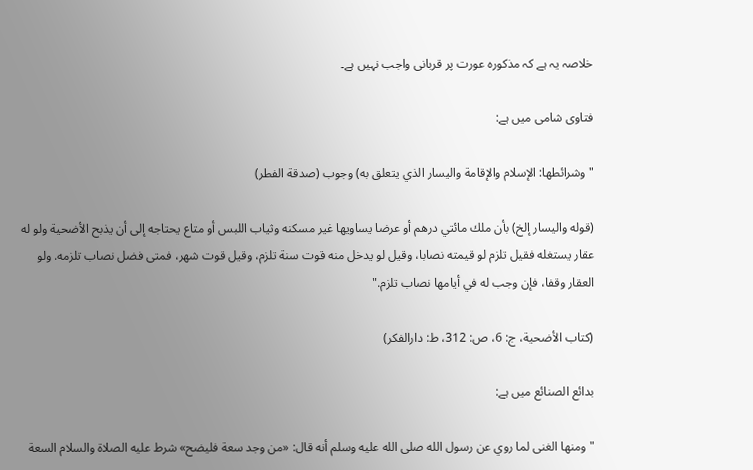خلاصہ یہ ہے کہ مذکورہ عورت پر قربانی واجب نہیں ہے۔

فتاوی شامی میں ہے:

"وشرائطها: الإسلام والإقامة واليسار الذي يتعلق به) وجوب (صدقة الفطر)

(قوله واليسار إلخ) بأن ملك مائتي درهم أو عرضا يساويها غير مسكنه وثياب اللبس أو متاع يحتاجه إلى أن يذبح الأضحية ولو له عقار يستغله فقيل تلزم لو قيمته نصابا، وقيل لو يدخل منه قوت سنة تلزم، وقيل قوت شهر، فمتى فضل نصاب تلزمه. ولو العقار وقفا، فإن وجب له في أيامها نصاب تلزم."

(کتاب الأضحیة، ج: 6، ص: 312، ط: دارالفکر)

بدائع الصنائع میں ہے:

"ومنها الغنى لما روي عن رسول الله صلى الله عليه وسلم أنه قال: «من وجد سعة فليضح» شرط عليه الصلاة والسلام السعة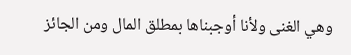وهي الغنى ولأنا أوجبناها بمطلق المال ومن الجائز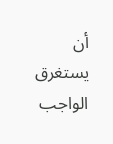أن يستغرق الواجب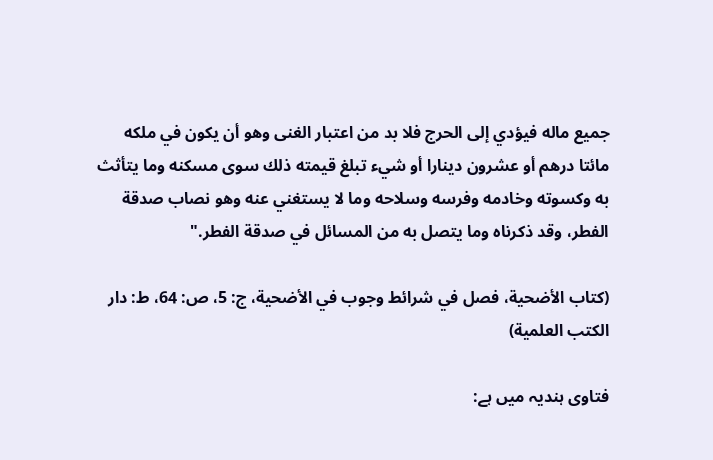جميع ماله فيؤدي إلى الحرج فلا بد من اعتبار الغنى وهو أن يكون في ملكه مائتا درهم أو عشرون دينارا أو شيء تبلغ قيمته ذلك سوى مسكنه وما يتأثث به وكسوته وخادمه وفرسه وسلاحه وما لا يستغني عنه وهو نصاب صدقة الفطر، وقد ذكرناه وما يتصل به من المسائل في صدقة الفطر."

(کتاب الأضحية، فصل في شرائط وجوب في الأضحية، ج: 5، ص: 64، ط: دار الکتب العلمیة)

فتاوی ہندیہ میں ہے: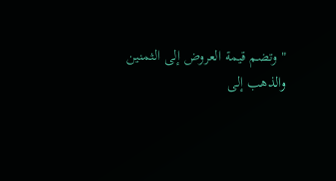"وتضم ‌قيمة ‌العروض ‌إلى ‌الثمنين والذهب إلى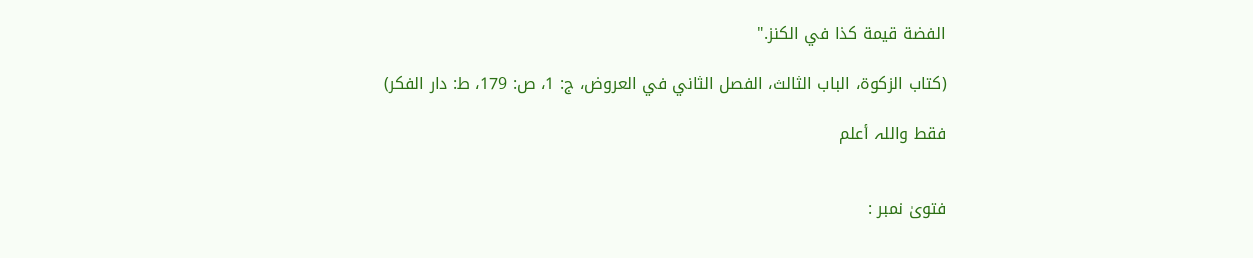الفضة قيمة كذا في الكنز."

(کتاب الزکوة، الباب الثالث، الفصل الثاني في العروض، ج: 1، ص: 179، ط: دار الفکر)

فقط واللہ أعلم


فتویٰ نمبر :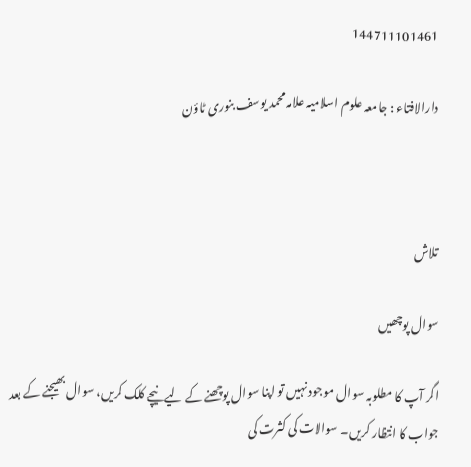144711101461

دارالافتاء : جامعہ علوم اسلامیہ علامہ محمد یوسف بنوری ٹاؤن



تلاش

سوال پوچھیں

اگر آپ کا مطلوبہ سوال موجود نہیں تو اپنا سوال پوچھنے کے لیے نیچے کلک کریں، سوال بھیجنے کے بعد جواب کا انتظار کریں۔ سوالات کی کثرت کی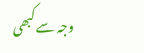وجہ سے کبھی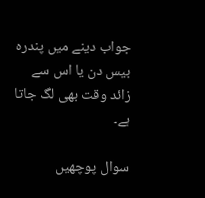جواب دینے میں پندرہ بیس دن یا اس سے زائد وقت بھی لگ جاتا ہے۔

سوال پوچھیں